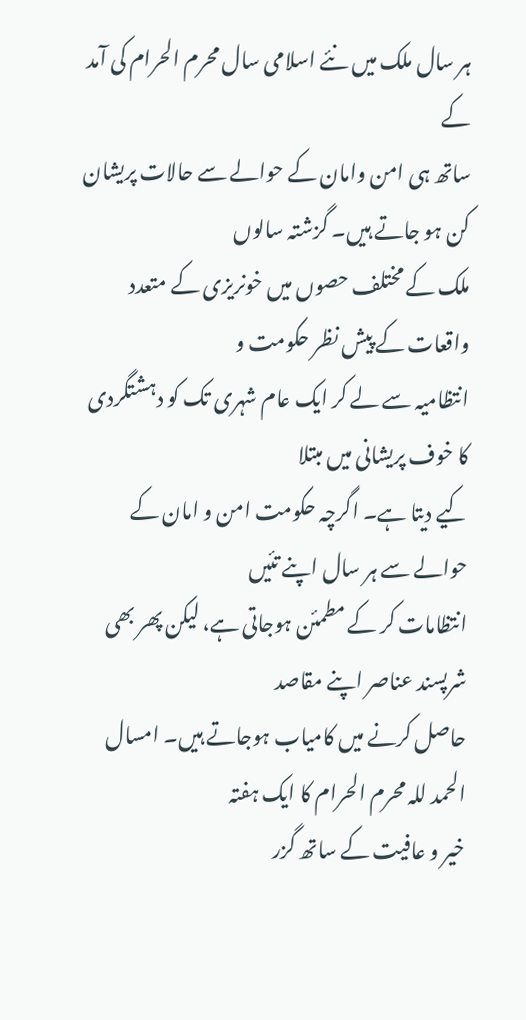ہر سال ملک میں نئے اسلامی سال محرم الحرام کی آمد کے
ساتھ ہی امن وامان کے حوالے سے حالات پریشان کن ہو جاتے ہیں۔ گزشتہ سالوں
ملک کے مختلف حصوں میں خونریزی کے متعدد واقعات کے پیش نظر حکومت و
انتظامیہ سے لے کر ایک عام شہری تک کو دہشتگردی کا خوف پریشانی میں مبتلا
کیے دیتا ہے۔ اگرچہ حکومت امن و امان کے حوالے سے ہر سال اپنے تئیں
انتظامات کر کے مطمئن ہوجاتی ہے، لیکن پھر بھی شرپسند عناصر اپنے مقاصد
حاصل کرنے میں کامیاب ہوجاتے ہیں۔ امسال الحمد للہ محرم الحرام کا ایک ہفتہ
خیر و عافیت کے ساتھ گزر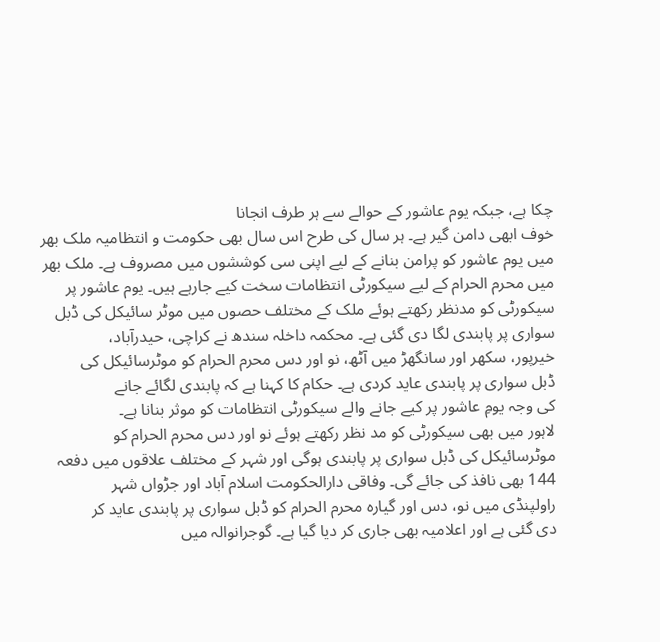چکا ہے، جبکہ یوم عاشور کے حوالے سے ہر طرف انجانا
خوف ابھی دامن گیر ہے۔ ہر سال کی طرح اس سال بھی حکومت و انتظامیہ ملک بھر
میں یوم عاشور کو پرامن بنانے کے لیے اپنی سی کوششوں میں مصروف ہے۔ ملک بھر
میں محرم الحرام کے لیے سیکورٹی انتظامات سخت کیے جارہے ہیں۔ یوم عاشور پر
سیکورٹی کو مدنظر رکھتے ہوئے ملک کے مختلف حصوں میں موٹر سائیکل کی ڈبل
سواری پر پابندی لگا دی گئی ہے۔ محکمہ داخلہ سندھ نے کراچی، حیدرآباد،
خیرپور، سکھر اور سانگھڑ میں آٹھ، نو اور دس محرم الحرام کو موٹرسائیکل کی
ڈبل سواری پر پابندی عاید کردی ہے۔ حکام کا کہنا ہے کہ پابندی لگائے جانے
کی وجہ یومِ عاشور پر کیے جانے والے سیکورٹی انتظامات کو موثر بنانا ہے۔
لاہور میں بھی سیکورٹی کو مد نظر رکھتے ہوئے نو اور دس محرم الحرام کو
موٹرسائیکل کی ڈبل سواری پر پابندی ہوگی اور شہر کے مختلف علاقوں میں دفعہ
144 بھی نافذ کی جائے گی۔ وفاقی دارالحکومت اسلام آباد اور جڑواں شہر
راولپنڈی میں نو، دس اور گیارہ محرم الحرام کو ڈبل سواری پر پابندی عاید کر
دی گئی ہے اور اعلامیہ بھی جاری کر دیا گیا ہے۔ گوجرانوالہ میں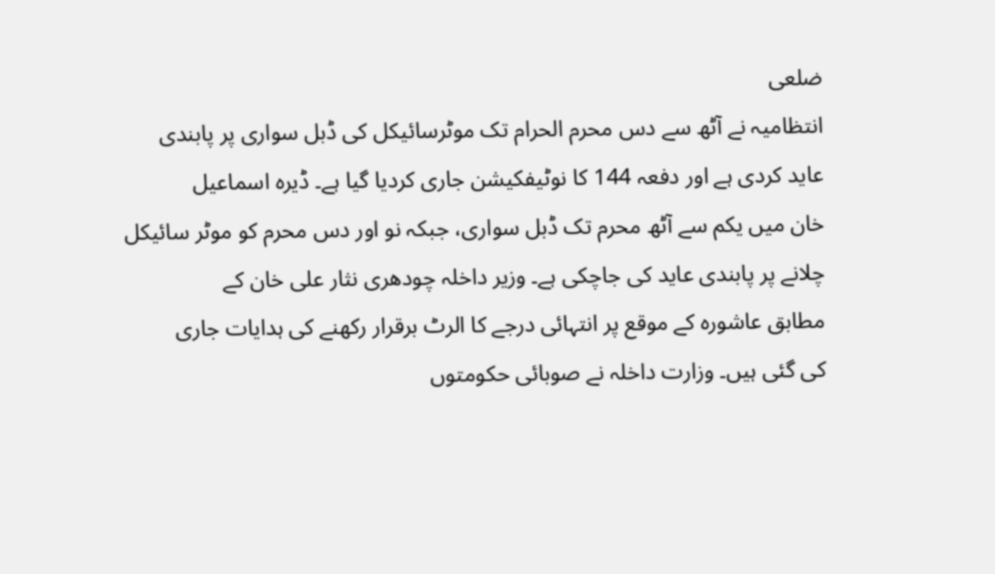ضلعی
انتظامیہ نے آٹھ سے دس محرم الحرام تک موٹرسائیکل کی ڈبل سواری پر پابندی
عاید کردی ہے اور دفعہ 144 کا نوٹیفکیشن جاری کردیا گیا ہے۔ ڈیرہ اسماعیل
خان میں یکم سے آٹھ محرم تک ڈبل سواری، جبکہ نو اور دس محرم کو موٹر سائیکل
چلانے پر پابندی عاید کی جاچکی ہے۔ وزیر داخلہ چودھری نثار علی خان کے
مطابق عاشورہ کے موقع پر انتہائی درجے کا الرٹ برقرار رکھنے کی ہدایات جاری
کی گئی ہیں۔ وزارت داخلہ نے صوبائی حکومتوں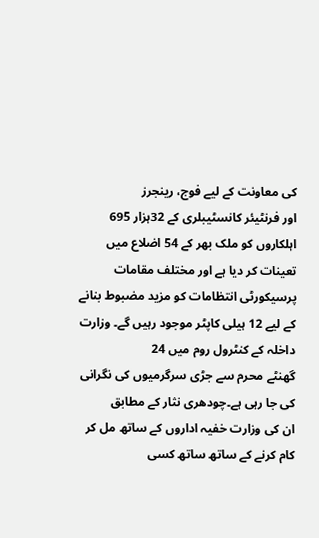کی معاونت کے لیے فوج، رینجرز
اور فرنٹیئر کانسٹیبلری کے 32ہزار 695 اہلکاروں کو ملک بھر کے 54 اضلاع میں
تعینات کر دیا ہے اور مختلف مقامات پرسیکورٹی انتظامات کو مزید مضبوط بنانے
کے لیے 12 ہیلی کاپٹر موجود رہیں گے۔ وزارت داخلہ کے کنٹرول روم میں 24
گھنٹے محرم سے جڑی سرگرمیوں کی نگرانی کی جا رہی ہے۔چودھری نثار کے مطابق
ان کی وزارت خفیہ اداروں کے ساتھ مل کر کام کرنے کے ساتھ ساتھ کسی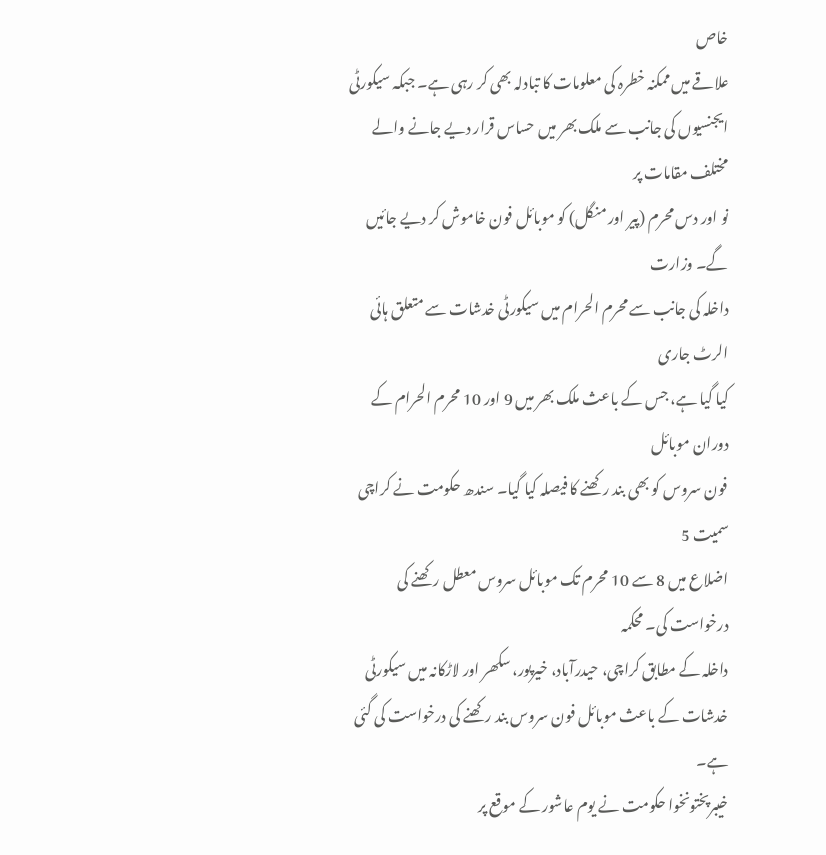خاص
علاقے میں ممکنہ خطرہ کی معلومات کا تبادلہ بھی کر رہی ہے۔ جبکہ سیکورٹی
ایجنسیوں کی جانب سے ملک بھر میں حساس قرار دیے جانے والے مختلف مقامات پر
نو اور دس محرم (پیر اور منگل) کو موبائل فون خاموش کر دیے جائیں گے۔ وزارت
داخلہ کی جانب سے محرم الحرام میں سیکورٹی خدشات سے متعلق ہائی الرٹ جاری
کیا گیا ہے، جس کے باعث ملک بھر میں 9 اور 10 محرم الحرام کے دوران موبائل
فون سروس کو بھی بند رکھنے کا فیصلہ کیا گیا۔ سندھ حکومت نے کراچی سمیت 5
اضلاع میں 8 سے 10 محرم تک موبائل سروس معطل رکھنے کی درخواست کی۔ محکمہ
داخلہ کے مطابق کراچی، حیدرآباد، خیرپور، سکھر اور لاڑکانہ میں سیکورٹی
خدشات کے باعث موبائل فون سروس بند رکھنے کی درخواست کی گئی ہے۔
خیبرپختونخوا حکومت نے یوم عاشور کے موقع پر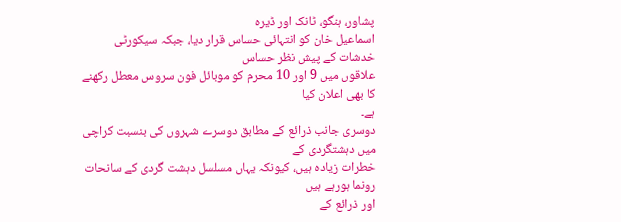پشاور، ہنگو، ٹانک اور ڈیرہ
اسماعیل خان کو انتہائی حساس قرار دیا، جبکہ سیکورٹی خدشات کے پیش نظر حساس
علاقوں میں 9 اور 10 محرم کو موبائل فون سروس معطل رکھنے کا بھی اعلان کیا
ہے۔
دوسری جانب ذرائع کے مطابق دوسرے شہروں کی بنسبت کراچی میں دہشتگردی کے
خطرات زیادہ ہیں، کیونکہ یہاں مسلسل دہشت گردی کے سانحات رونما ہورہے ہیں
اور ذرائع کے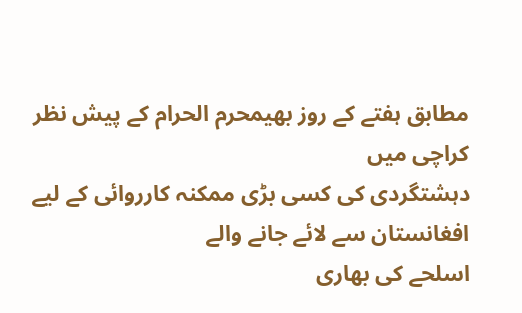مطابق ہفتے کے روز بھیمحرم الحرام کے پیش نظر کراچی میں
دہشتگردی کی کسی بڑی ممکنہ کارروائی کے لیے افغانستان سے لائے جانے والے
اسلحے کی بھاری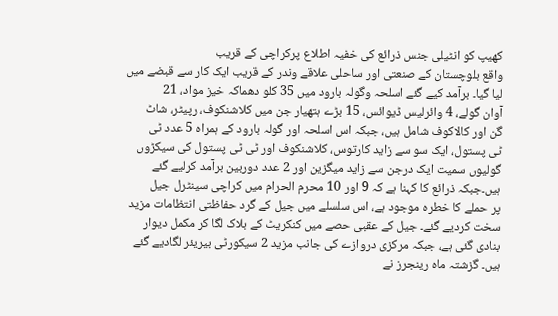کھیپ کو انٹیلی جنس ذرائع کی خفیہ اطلاع پرکراچی کے قریب
واقع بلوچستان کے صنعتی اور ساحلی علاقے وندر کے قریب ایک کار سے قبضے میں
لیا گیا۔ برآمد کیے گئے اسلحہ وگولہ بارود میں 35 کلو دھماکہ خیز مواد، 21
آوان گولے، 4 وائرلیس ڈیوائس، 15 بڑے ہتھیار جن میں کلاشنکوف، رپیٹر، شاٹ
گن اور کالاکوف شامل ہیں، جبکہ اس اسلحہ اور گولہ بارود کے ہمراہ 5 عدد ٹی
ٹی پستول، ایک سو سے زاید کارتوس، کلاشنکوف اور ٹی ٹی پستول کی سیکڑوں
گولیوں سمیت ایک درجن سے زاید میگزین اور 2 عدد دوربین برآمد کرلیے گئے
ہیں۔جبکہ ذرائع کا کہنا ہے کہ 9 اور 10 محرم الحرام میں کراچی سینٹرل جیل
پر حملے کا خطرہ موجود ہے، اس سلسلے میں جیل کے گرد حفاظتی انتظامات مزید
سخت کردیے گئے۔ جیل کے عقبی حصے میں کنکریٹ کے بلاک لگا کر مکمل دیوار
بنادی گئی ہے، جبکہ مرکزی دروازے کی جانب مزید 2 سیکورٹی بیریئر لگادیے گئے
ہیں۔ گزشتہ ماہ رینجرز نے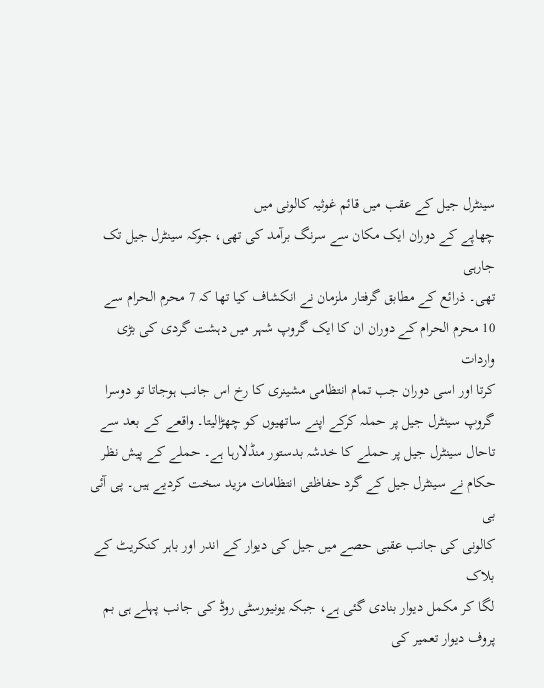سینٹرل جیل کے عقب میں قائم غوثیہ کالونی میں
چھاپے کے دوران ایک مکان سے سرنگ برآمد کی تھی، جوکہ سینٹرل جیل تک جارہی
تھی۔ ذرائع کے مطابق گرفتار ملزمان نے انکشاف کیا تھا کہ 7 محرم الحرام سے
10 محرم الحرام کے دوران ان کا ایک گروپ شہر میں دہشت گردی کی بڑی واردات
کرتا اور اسی دوران جب تمام انتظامی مشینری کا رخ اس جانب ہوجاتا تو دوسرا
گروپ سینٹرل جیل پر حملہ کرکے اپنے ساتھیوں کو چھڑالیتا۔ واقعے کے بعد سے
تاحال سینٹرل جیل پر حملے کا خدشہ بدستور منڈلارہا ہے۔ حملے کے پیش نظر
حکام نے سینٹرل جیل کے گرد حفاظتی انتظامات مزید سخت کردیے ہیں۔ پی آئی بی
کالونی کی جانب عقبی حصے میں جیل کی دیوار کے اندر اور باہر کنکریٹ کے بلاک
لگا کر مکمل دیوار بنادی گئی ہے، جبکہ یونیورسٹی روڈ کی جانب پہلے ہی بم
پروف دیوار تعمیر کی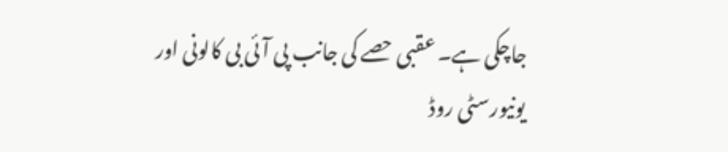جاچکی ہے۔ عقبی حصے کی جانب پی آئی بی کالونی اور
یونیورسٹی روڈ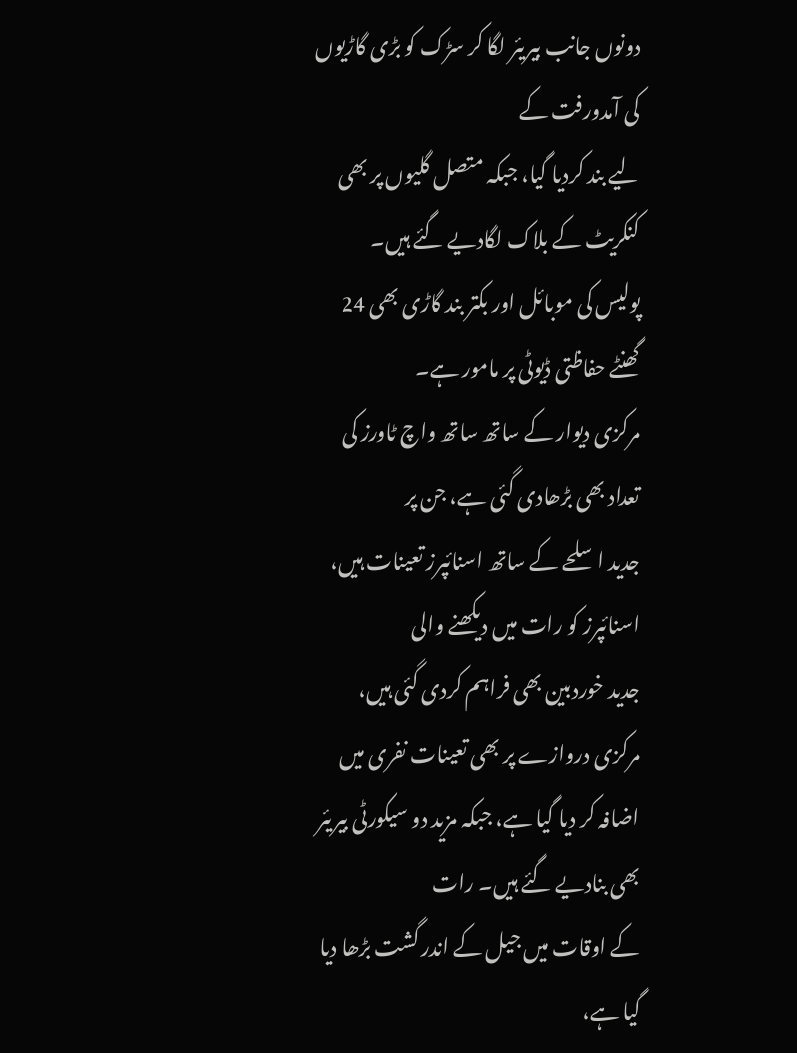دونوں جانب بیریئر لگا کر سڑک کو بڑی گاڑیوں کی آمدورفت کے
لیے بند کردیا گیا، جبکہ متصل گلیوں پر بھی کنکریٹ کے بلاک لگادیے گئے ہیں۔
پولیس کی موبائل اور بکتر بند گاڑی بھی 24 گھنٹے حفاظتی ڈیوٹی پر مامور ہے۔
مرکزی دیوار کے ساتھ ساتھ واچ ٹاورز کی تعداد بھی بڑھادی گئی ہے، جن پر
جدید اسلحے کے ساتھ اسنائپرز تعینات ہیں، اسنائپرز کو رات میں دیکھنے والی
جدید خوردبین بھی فراہم کردی گئی ہیں، مرکزی دروازے پر بھی تعینات نفری میں
اضافہ کر دیا گیا ہے، جبکہ مزید دو سیکورٹی بیریئر بھی بنادیے گئے ہیں۔ رات
کے اوقات میں جیل کے اندر گشت بڑھا دیا گیا ہے،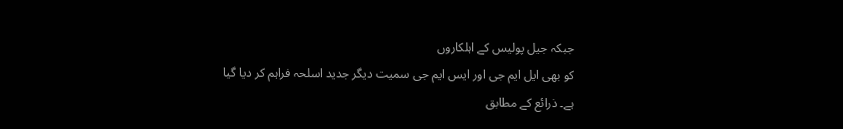جبکہ جیل پولیس کے اہلکاروں
کو بھی ایل ایم جی اور ایس ایم جی سمیت دیگر جدید اسلحہ فراہم کر دیا گیا
ہے۔ ذرائع کے مطابق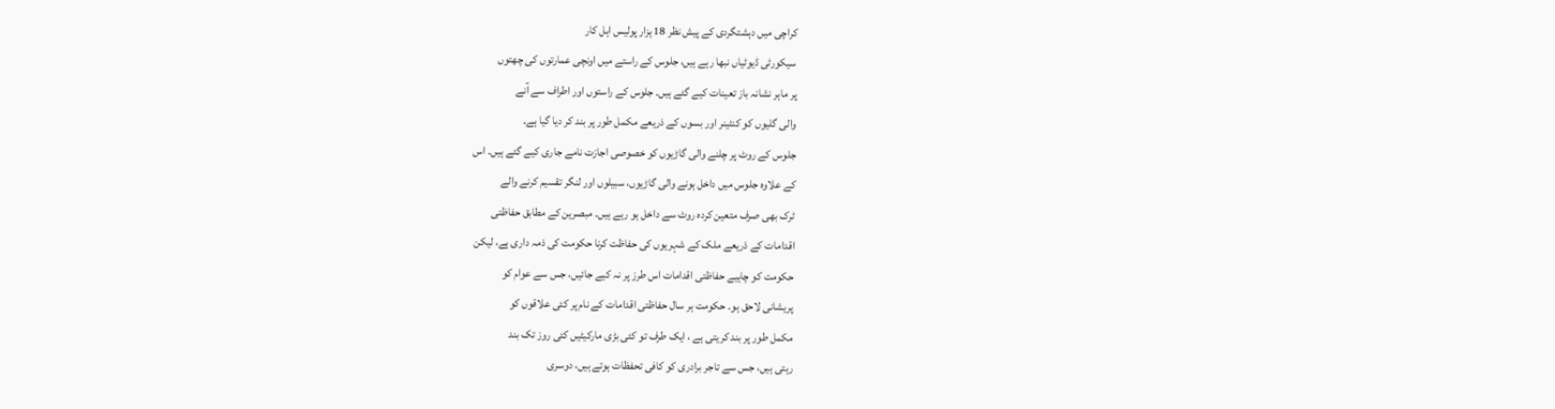کراچی میں دہشتگردی کے پیش نظر 18 ہزار پولیس اہل کار
سیکورٹی ڈیوٹیاں نبھا رہے ہیں، جلوس کے راستے میں اونچی عمارتوں کی چھتوں
پر ماہر نشانہ باز تعینات کیے گئے ہیں۔ جلوس کے راستوں اور اطراف سے آنے
والی گلیوں کو کنٹینر اور بسوں کے ذریعے مکمل طور پر بند کر دیا گیا ہے۔
جلوس کے روٹ پر چلنے والی گاڑیوں کو خصوصی اجازت نامے جاری کیے گئے ہیں۔ اس
کے علاوہ جلوس میں داخل ہونے والی گاڑیوں، سبیلوں اور لنگر تقسیم کرنے والے
ٹرک بھی صرف متعین کردہ روٹ سے داخل ہو رہے ہیں۔ مبصرین کے مطابق حفاظتی
اقدامات کے ذریعے ملک کے شہریوں کی حفاظت کرنا حکومت کی ذمہ داری ہے، لیکن
حکومت کو چاہیے حفاظتی اقدامات اس طرز پر نہ کیے جائیں، جس سے عوام کو
پریشانی لاحق ہو۔ حکومت ہر سال حفاظتی اقدامات کے نام پر کئی علاقوں کو
مکمل طور پر بند کریتی ہے ، ایک طرف تو کئی بڑی مارکیٹیں کئی روز تک بند
رہتی ہیں، جس سے تاجر برادری کو کافی تحفظات ہوتے ہیں، دوسری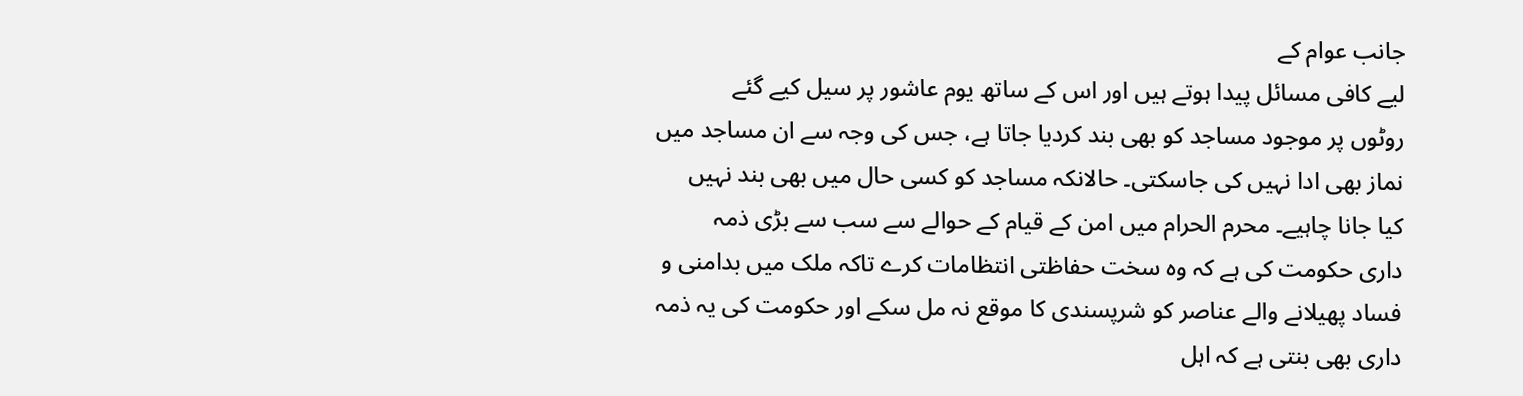جانب عوام کے
لیے کافی مسائل پیدا ہوتے ہیں اور اس کے ساتھ یوم عاشور پر سیل کیے گئے
روٹوں پر موجود مساجد کو بھی بند کردیا جاتا ہے، جس کی وجہ سے ان مساجد میں
نماز بھی ادا نہیں کی جاسکتی۔ حالانکہ مساجد کو کسی حال میں بھی بند نہیں
کیا جانا چاہیے۔ محرم الحرام میں امن کے قیام کے حوالے سے سب سے بڑی ذمہ
داری حکومت کی ہے کہ وہ سخت حفاظتی انتظامات کرے تاکہ ملک میں بدامنی و
فساد پھیلانے والے عناصر کو شرپسندی کا موقع نہ مل سکے اور حکومت کی یہ ذمہ
داری بھی بنتی ہے کہ اہل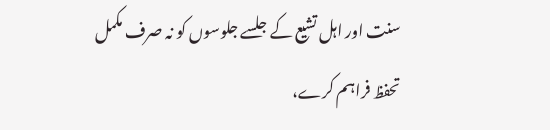سنت اور اہل تشیع کے جلسے جلوسوں کو نہ صرف مکمل
تحفظ فراہم کرے،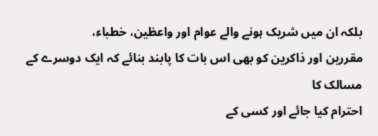بلکہ ان میں شریک ہونے والے عوام اور واعظین، خطباء،
مقررین اور ذاکرین کو بھی اس بات کا پابند بنائے کہ ایک دوسرے کے مسالک کا
احترام کیا جائے اور کسی کے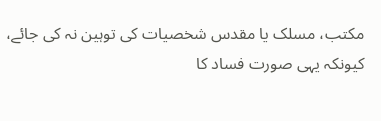مکتب، مسلک یا مقدس شخصیات کی توہین نہ کی جائے،
کیونکہ یہی صورت فساد کا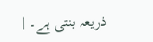ذریعہ بنتی ہے۔ |